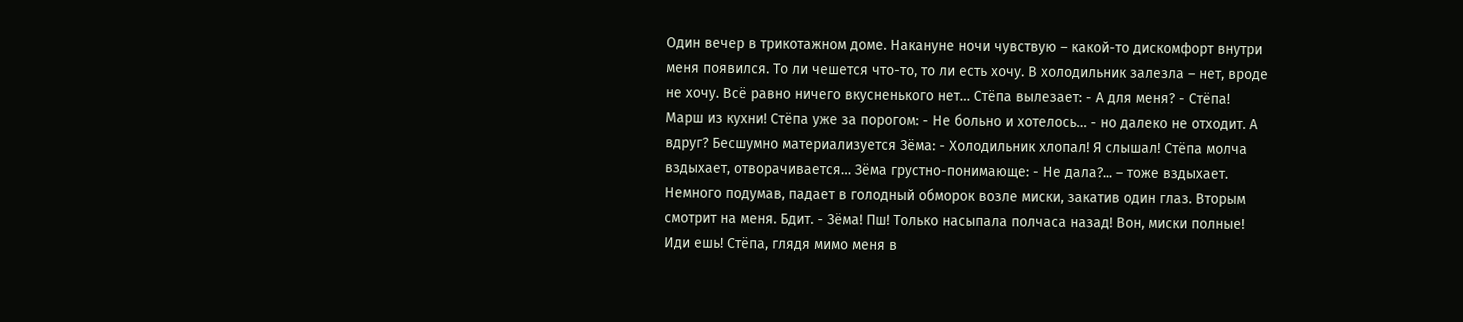Один вечер в трикотажном доме. Накануне ночи чувствую – какой-то дискомфорт внутри меня появился. То ли чешется что-то, то ли есть хочу. В холодильник залезла – нет, вроде не хочу. Всё равно ничего вкусненького нет… Стёпа вылезает: - А для меня? - Стёпа! Марш из кухни! Стёпа уже за порогом: - Не больно и хотелось… - но далеко не отходит. А вдруг? Бесшумно материализуется Зёма: - Холодильник хлопал! Я слышал! Стёпа молча вздыхает, отворачивается… Зёма грустно-понимающе: - Не дала?... – тоже вздыхает. Немного подумав, падает в голодный обморок возле миски, закатив один глаз. Вторым смотрит на меня. Бдит. - Зёма! Пш! Только насыпала полчаса назад! Вон, миски полные! Иди ешь! Стёпа, глядя мимо меня в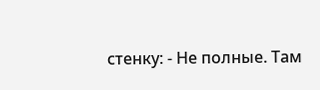стенку: - Не полные. Там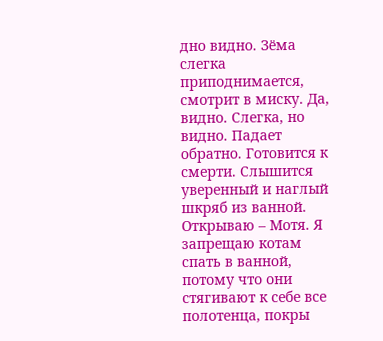дно видно. Зёма слегка приподнимается, смотрит в миску. Да, видно. Слегка, но видно. Падает обратно. Готовится к смерти. Слышится уверенный и наглый шкряб из ванной. Открываю – Мотя. Я запрещаю котам спать в ванной, потому что они стягивают к себе все полотенца, покры